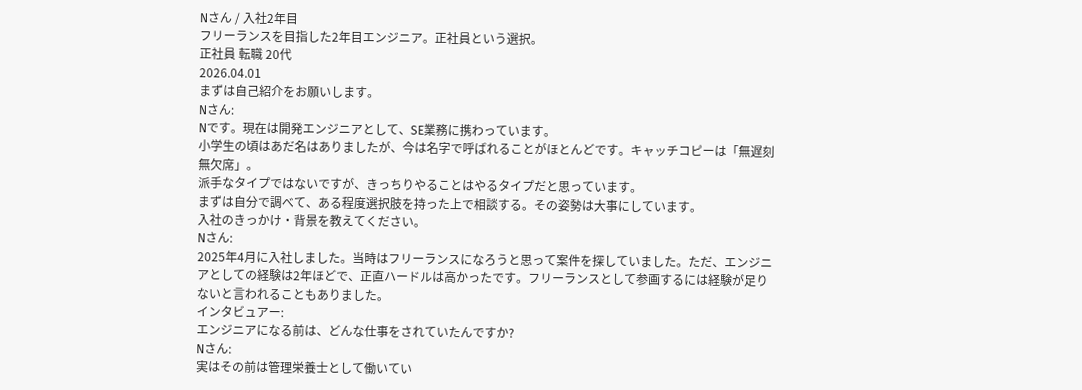Nさん / 入社2年目
フリーランスを目指した2年目エンジニア。正社員という選択。
正社員 転職 20代
2026.04.01
まずは自己紹介をお願いします。
Nさん:
Nです。現在は開発エンジニアとして、SE業務に携わっています。
小学生の頃はあだ名はありましたが、今は名字で呼ばれることがほとんどです。キャッチコピーは「無遅刻無欠席」。
派手なタイプではないですが、きっちりやることはやるタイプだと思っています。
まずは自分で調べて、ある程度選択肢を持った上で相談する。その姿勢は大事にしています。
入社のきっかけ・背景を教えてください。
Nさん:
2025年4月に入社しました。当時はフリーランスになろうと思って案件を探していました。ただ、エンジニアとしての経験は2年ほどで、正直ハードルは高かったです。フリーランスとして参画するには経験が足りないと言われることもありました。
インタビュアー:
エンジニアになる前は、どんな仕事をされていたんですか?
Nさん:
実はその前は管理栄養士として働いてい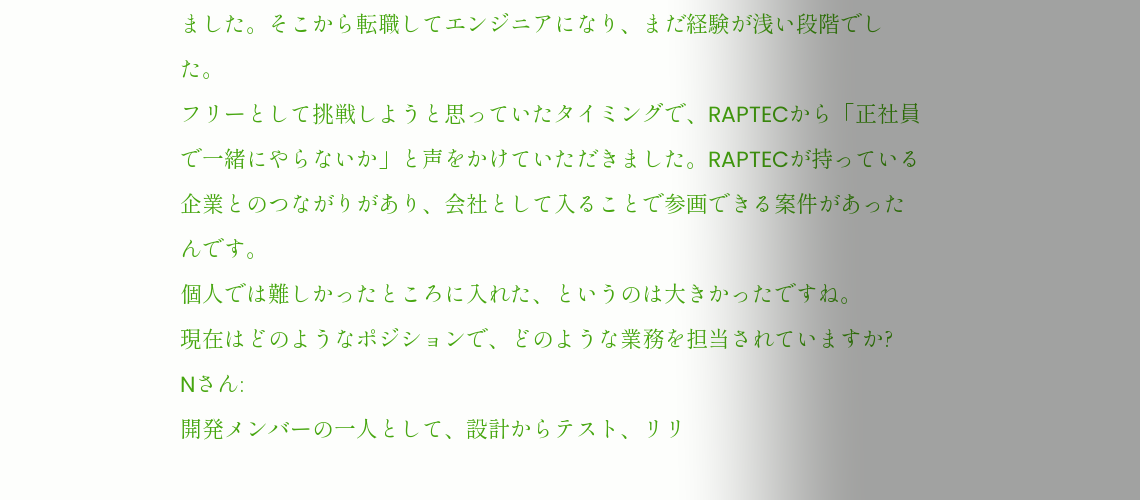ました。そこから転職してエンジニアになり、まだ経験が浅い段階でした。
フリーとして挑戦しようと思っていたタイミングで、RAPTECから「正社員で一緒にやらないか」と声をかけていただきました。RAPTECが持っている企業とのつながりがあり、会社として入ることで参画できる案件があったんです。
個人では難しかったところに入れた、というのは大きかったですね。
現在はどのようなポジションで、どのような業務を担当されていますか?
Nさん:
開発メンバーの一人として、設計からテスト、リリ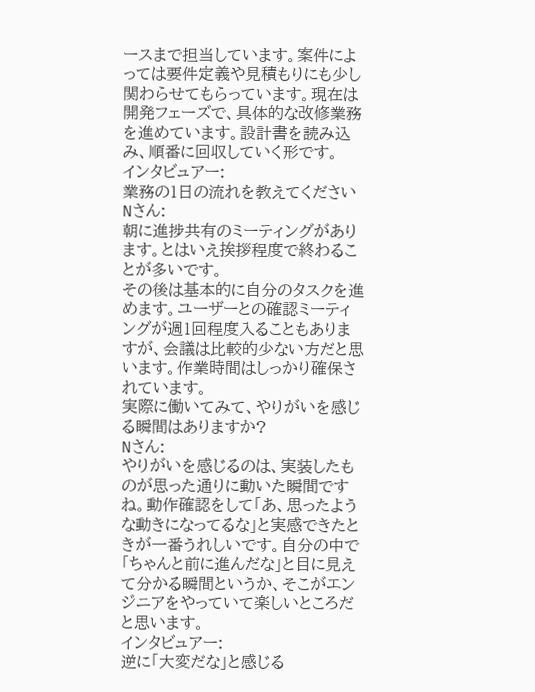ースまで担当しています。案件によっては要件定義や見積もりにも少し関わらせてもらっています。現在は開発フェーズで、具体的な改修業務を進めています。設計書を読み込み、順番に回収していく形です。
インタビュアー:
業務の1日の流れを教えてください
Nさん:
朝に進捗共有のミーティングがあります。とはいえ挨拶程度で終わることが多いです。
その後は基本的に自分のタスクを進めます。ユーザーとの確認ミーティングが週1回程度入ることもありますが、会議は比較的少ない方だと思います。作業時間はしっかり確保されています。
実際に働いてみて、やりがいを感じる瞬間はありますか?
Nさん:
やりがいを感じるのは、実装したものが思った通りに動いた瞬間ですね。動作確認をして「あ、思ったような動きになってるな」と実感できたときが一番うれしいです。自分の中で「ちゃんと前に進んだな」と目に見えて分かる瞬間というか、そこがエンジニアをやっていて楽しいところだと思います。
インタビュアー:
逆に「大変だな」と感じる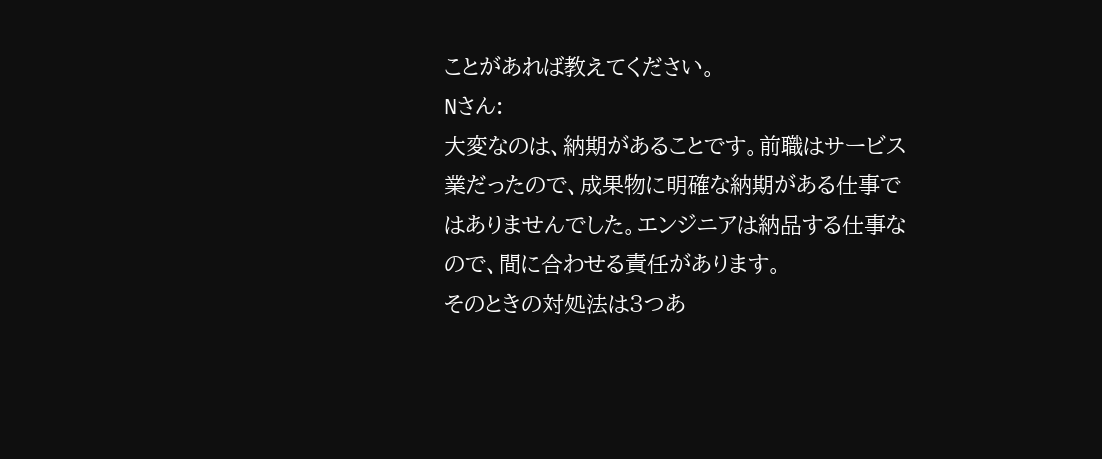ことがあれば教えてください。
Nさん:
大変なのは、納期があることです。前職はサービス業だったので、成果物に明確な納期がある仕事ではありませんでした。エンジニアは納品する仕事なので、間に合わせる責任があります。
そのときの対処法は3つあ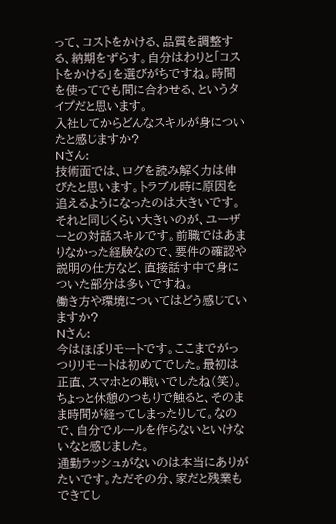って、コストをかける、品質を調整する、納期をずらす。自分はわりと「コストをかける」を選びがちですね。時間を使ってでも間に合わせる、というタイプだと思います。
入社してからどんなスキルが身についたと感じますか?
Nさん:
技術面では、ログを読み解く力は伸びたと思います。トラブル時に原因を追えるようになったのは大きいです。
それと同じくらい大きいのが、ユーザーとの対話スキルです。前職ではあまりなかった経験なので、要件の確認や説明の仕方など、直接話す中で身についた部分は多いですね。
働き方や環境についてはどう感じていますか?
Nさん:
今はほぼリモートです。ここまでがっつりリモートは初めてでした。最初は正直、スマホとの戦いでしたね(笑)。ちょっと休憩のつもりで触ると、そのまま時間が経ってしまったりして。なので、自分でルールを作らないといけないなと感じました。
通勤ラッシュがないのは本当にありがたいです。ただその分、家だと残業もできてし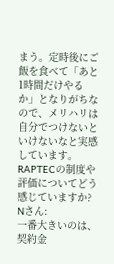まう。定時後にご飯を食べて「あと1時間だけやるか」となりがちなので、メリハリは自分でつけないといけないなと実感しています。
RAPTECの制度や評価についてどう感じていますか?
Nさん:
一番大きいのは、契約金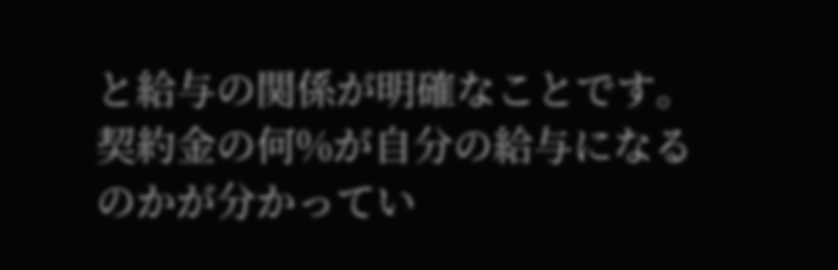と給与の関係が明確なことです。契約金の何%が自分の給与になるのかが分かってい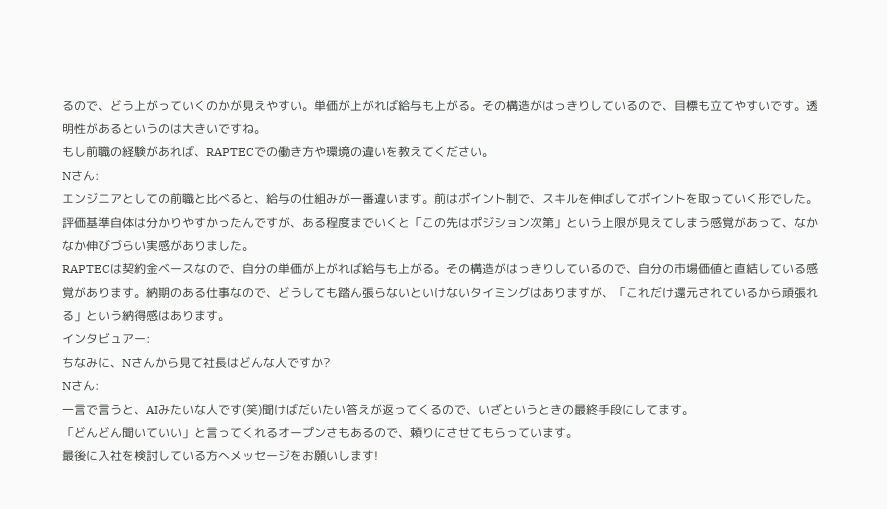るので、どう上がっていくのかが見えやすい。単価が上がれば給与も上がる。その構造がはっきりしているので、目標も立てやすいです。透明性があるというのは大きいですね。
もし前職の経験があれば、RAPTECでの働き方や環境の違いを教えてください。
Nさん:
エンジニアとしての前職と比べると、給与の仕組みが一番違います。前はポイント制で、スキルを伸ばしてポイントを取っていく形でした。評価基準自体は分かりやすかったんですが、ある程度までいくと「この先はポジション次第」という上限が見えてしまう感覚があって、なかなか伸びづらい実感がありました。
RAPTECは契約金ベースなので、自分の単価が上がれば給与も上がる。その構造がはっきりしているので、自分の市場価値と直結している感覚があります。納期のある仕事なので、どうしても踏ん張らないといけないタイミングはありますが、「これだけ還元されているから頑張れる」という納得感はあります。
インタビュアー:
ちなみに、Nさんから見て社長はどんな人ですか?
Nさん:
一言で言うと、AIみたいな人です(笑)聞けばだいたい答えが返ってくるので、いざというときの最終手段にしてます。
「どんどん聞いていい」と言ってくれるオープンさもあるので、頼りにさせてもらっています。
最後に入社を検討している方へメッセージをお願いします!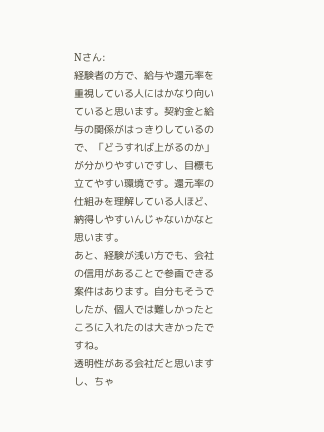Nさん:
経験者の方で、給与や還元率を重視している人にはかなり向いていると思います。契約金と給与の関係がはっきりしているので、「どうすれば上がるのか」が分かりやすいですし、目標も立てやすい環境です。還元率の仕組みを理解している人ほど、納得しやすいんじゃないかなと思います。
あと、経験が浅い方でも、会社の信用があることで参画できる案件はあります。自分もそうでしたが、個人では難しかったところに入れたのは大きかったですね。
透明性がある会社だと思いますし、ちゃ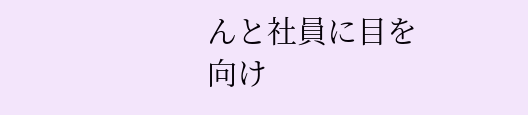んと社員に目を向け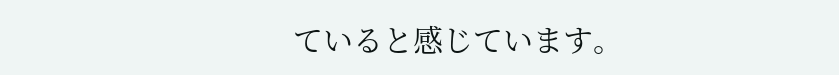ていると感じています。